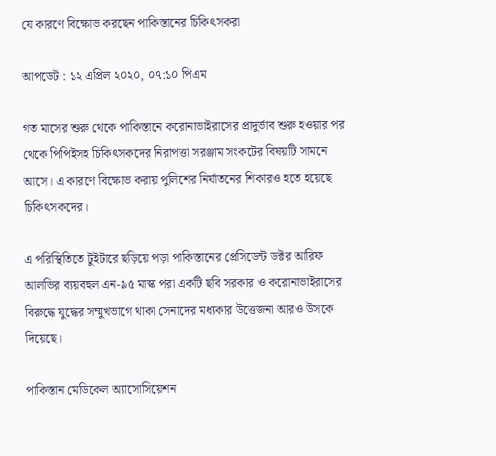যে কারণে বিক্ষোভ করছেন পাকিস্তানের চিকিৎসকরা

আপডেট : ১২ এপ্রিল ২০২০, ০৭:১০ পিএম

গত মাসের শুরু থেকে পাকিস্তানে করোনাভাইরাসের প্রাদুর্ভাব শুরু হওয়ার পর থেকে পিপিইসহ চিকিৎসকদের নিরাপত্তা সরঞ্জাম সংকটের বিষয়টি সামনে আসে। এ কারণে বিক্ষোভ করায় পুলিশের নির্যাতনের শিকারও হতে হয়েছে চিকিৎসকদের।

এ পরিস্থিতিতে টুইটারে ছড়িয়ে পড়া পাকিস্তানের প্রেসিডেন্ট ডক্টর আরিফ আলভির ব্যয়বহুল এন-৯৫ মাস্ক পরা একটি ছবি সরকার ও করোনাভাইরাসের বিরুদ্ধে যুদ্ধের সম্মুখভাগে থাকা সেনাদের মধ্যকার উত্তেজনা আরও উসকে দিয়েছে।

পাকিস্তান মেডিকেল অ্যাসোসিয়েশন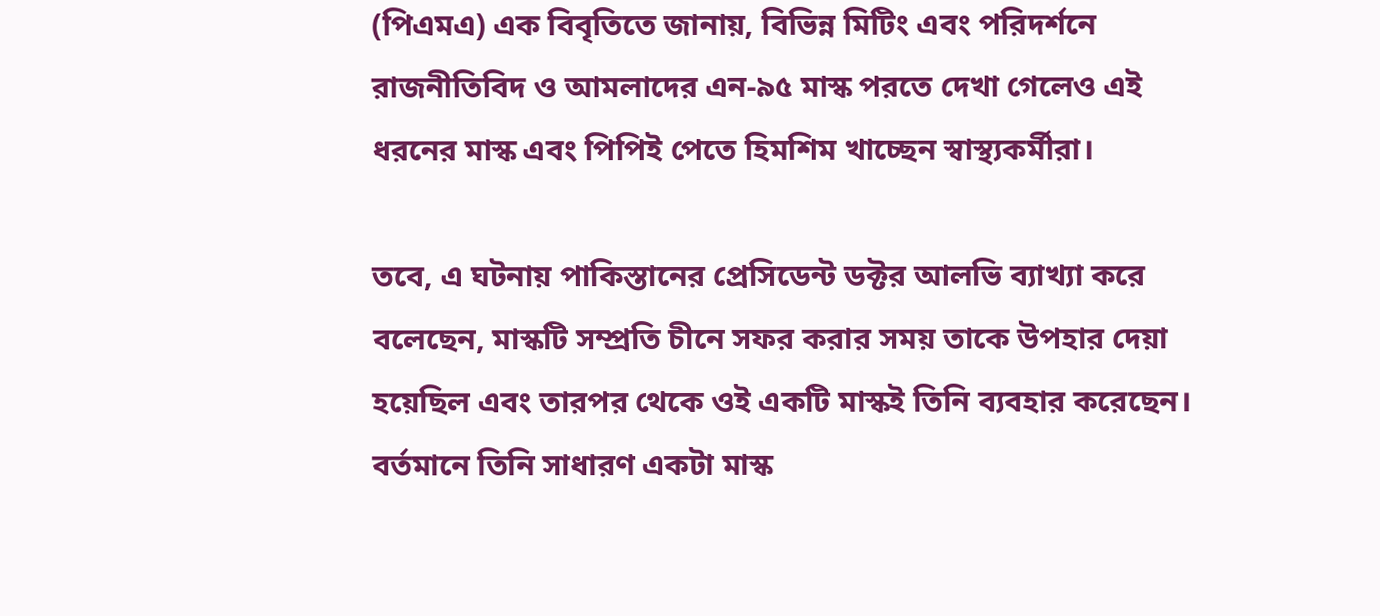(পিএমএ) এক বিবৃতিতে জানায়, বিভিন্ন মিটিং এবং পরিদর্শনে রাজনীতিবিদ ও আমলাদের এন-৯৫ মাস্ক পরতে দেখা গেলেও এই ধরনের মাস্ক এবং পিপিই পেতে হিমশিম খাচ্ছেন স্বাস্থ্যকর্মীরা।

তবে, এ ঘটনায় পাকিস্তানের প্রেসিডেন্ট ডক্টর আলভি ব্যাখ্যা করে বলেছেন, মাস্কটি সম্প্রতি চীনে সফর করার সময় তাকে উপহার দেয়া হয়েছিল এবং তারপর থেকে ওই একটি মাস্কই তিনি ব্যবহার করেছেন। বর্তমানে তিনি সাধারণ একটা মাস্ক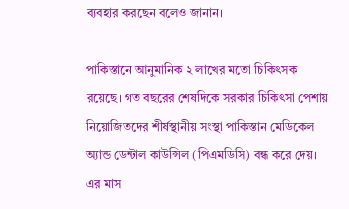ব্যবহার করছেন বলেও জানান।

পাকিস্তানে আনুমানিক ২ লাখের মতো চিকিৎসক রয়েছে। গত বছরের শেষদিকে সরকার চিকিৎসা পেশায় নিয়োজিতদের শীর্ষস্থানীয় সংস্থা পাকিস্তান মেডিকেল অ্যান্ড ডেন্টাল কাউন্সিল (পিএমডিসি) বন্ধ করে দেয়। এর মাস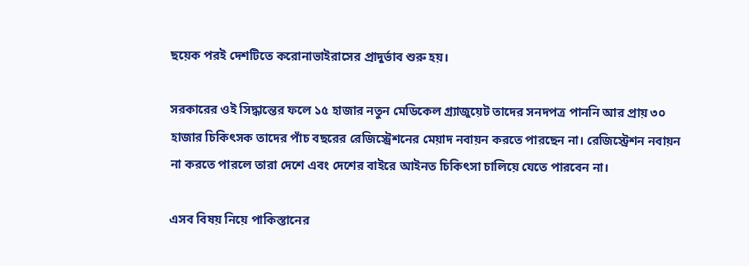ছয়েক পরই দেশটিতে করোনাভাইরাসের প্রাদুর্ভাব শুরু হয়।

সরকারের ওই সিদ্ধান্তের ফলে ১৫ হাজার নতুন মেডিকেল গ্র্যাজুয়েট তাদের সনদপত্র পাননি আর প্রায় ৩০ হাজার চিকিৎসক তাদের পাঁচ বছরের রেজিস্ট্রেশনের মেয়াদ নবায়ন করতে পারছেন না। রেজিস্ট্রেশন নবায়ন না করতে পারলে তারা দেশে এবং দেশের বাইরে আইনত চিকিৎসা চালিয়ে যেতে পারবেন না।

এসব বিষয় নিয়ে পাকিস্তানের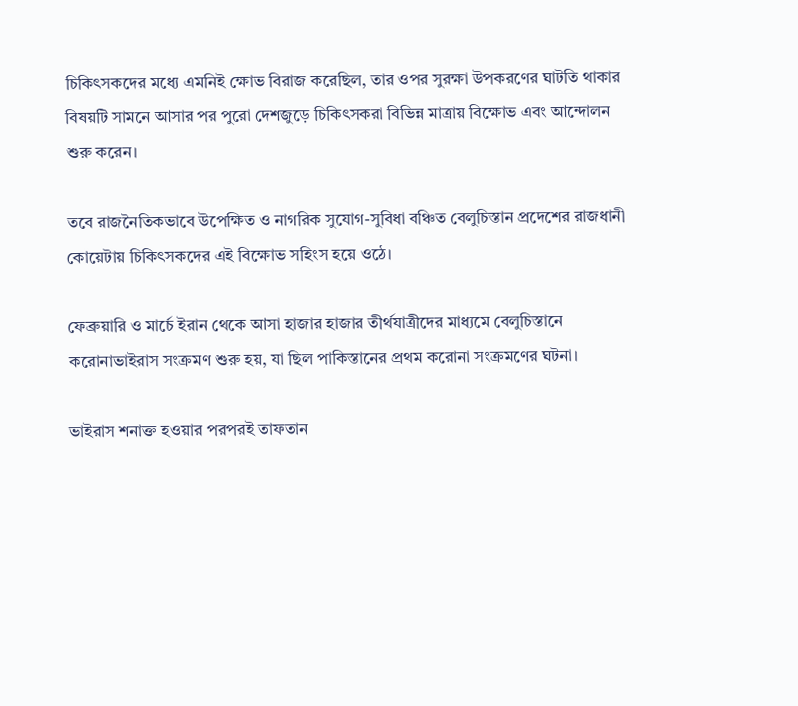চিকিৎসকদের মধ্যে এমনিই ক্ষোভ বিরাজ করেছিল, তার ওপর সুরক্ষা উপকরণের ঘাটতি থাকার বিষয়টি সামনে আসার পর পুরো দেশজুড়ে চিকিৎসকরা বিভিন্ন মাত্রায় বিক্ষোভ এবং আন্দোলন শুরু করেন।

তবে রাজনৈতিকভাবে উপেক্ষিত ও নাগরিক সুযোগ-সুবিধা বঞ্চিত বেলুচিস্তান প্রদেশের রাজধানী কোয়েটায় চিকিৎসকদের এই বিক্ষোভ সহিংস হয়ে ওঠে।

ফেব্রুয়ারি ও মার্চে ইরান থেকে আসা হাজার হাজার তীর্থযাত্রীদের মাধ্যমে বেলুচিস্তানে করোনাভাইরাস সংক্রমণ শুরু হয়, যা ছিল পাকিস্তানের প্রথম করোনা সংক্রমণের ঘটনা।

ভাইরাস শনাক্ত হওয়ার পরপরই তাফতান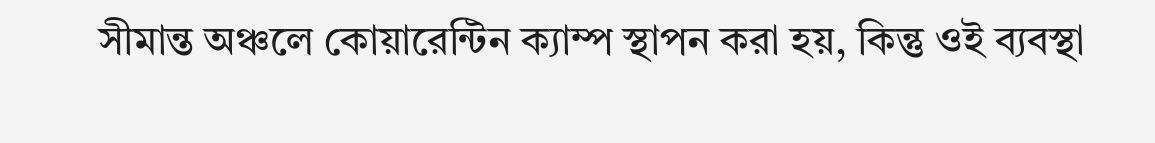সীমান্ত অঞ্চলে কোয়ারেন্টিন ক্যাম্প স্থাপন করা হয়, কিন্তু ওই ব্যবস্থা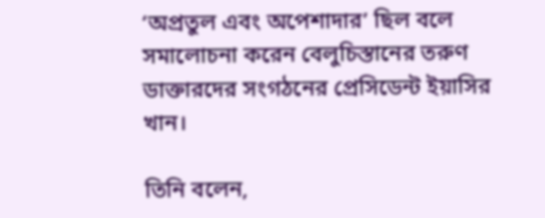‘অপ্রতুল এবং অপেশাদার’ ছিল বলে সমালোচনা করেন বেলুচিস্তানের তরুণ ডাক্তারদের সংগঠনের প্রেসিডেন্ট ইয়াসির খান।

তিনি বলেন,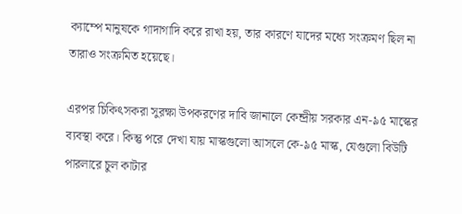ক্যাম্পে মানুষকে গাদাগাদি করে রাখা হয়, তার কারণে যাদের মধ্যে সংক্রমণ ছিল না তারাও সংক্রমিত হয়েছে।

এরপর চিকিৎসকরা সুরক্ষা উপকরণের দাবি জানালে কেন্দ্রীয় সরকার এন-৯৫ মাস্কের ব্যবস্থা করে। কিন্তু পরে দেখা যায় মাস্কগুলো আসলে কে-৯৫ মাস্ক, যেগুলো বিউটি পারলারে চুল কাটার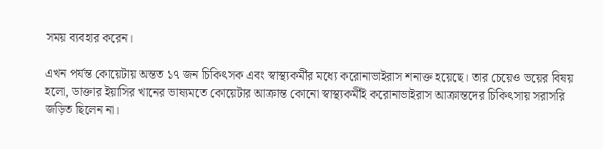সময় ব্যবহার করেন।

এখন পর্যন্ত কোয়েটায় অন্তত ১৭ জন চিকিৎসক এবং স্বাস্থ্যকর্মীর মধ্যে করোনাভাইরাস শনাক্ত হয়েছে। তার চেয়েও ভয়ের বিষয় হলো, ডাক্তার ইয়াসির খানের ভাষ্যমতে কোয়েটার আক্রান্ত কোনো স্বাস্থ্যকর্মীই করোনাভাইরাস আক্রান্তদের চিকিৎসায় সরাসরি জড়িত ছিলেন না।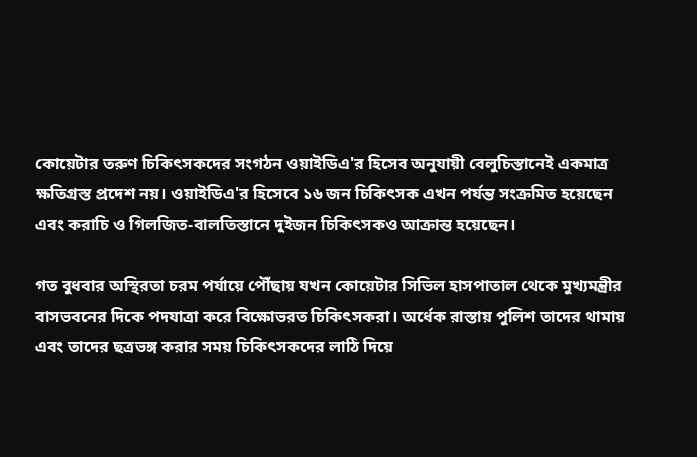কোয়েটার তরুণ চিকিৎসকদের সংগঠন ওয়াইডিএ'র হিসেব অনুযায়ী বেলুচিস্তানেই একমাত্র ক্ষতিগ্রস্ত প্রদেশ নয়। ওয়াইডিএ'র হিসেবে ১৬ জন চিকিৎসক এখন পর্যন্ত সংক্রমিত হয়েছেন এবং করাচি ও গিলজিত-বালতিস্তানে দুইজন চিকিৎসকও আক্রান্ত হয়েছেন।

গত বুধবার অস্থিরতা চরম পর্যায়ে পৌঁছায় যখন কোয়েটার সিভিল হাসপাতাল থেকে মুখ্যমন্ত্রীর বাসভবনের দিকে পদযাত্রা করে বিক্ষোভরত চিকিৎসকরা। অর্ধেক রাস্তায় পুলিশ তাদের থামায় এবং তাদের ছত্রভঙ্গ করার সময় চিকিৎসকদের লাঠি দিয়ে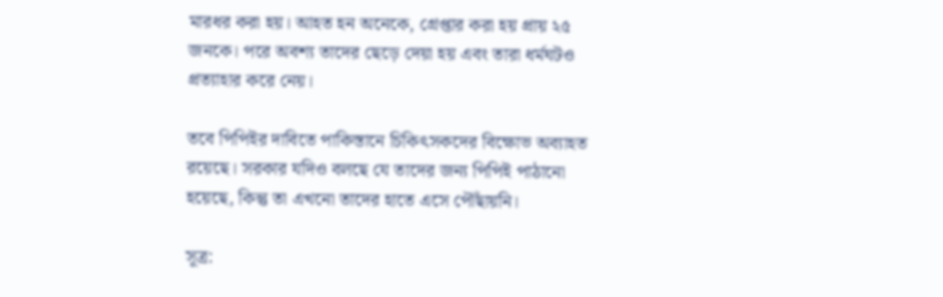মারধর করা হয়। আহত হন অনেকে, গ্রেপ্তার করা হয় প্রায় ২৫ জনকে। পরে অবশ্য তাদের ছেড়ে দেয়া হয় এবং তারা ধর্মঘটও প্রত্যাহার করে নেয়।

তবে পিপিইর দাবিতে পাকিস্তানে চিকিৎসকদের বিক্ষোভ অব্যাহত রয়েছে। সরকার যদিও বলছে যে তাদের জন্য পিপিই পাঠানো হয়েছে, কিন্তু তা এখনো তাদের হাতে এসে পৌঁছায়নি।

সূত্র: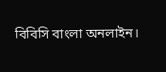বিবিসি বাংলা অনলাইন।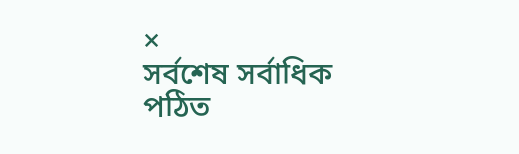×
সর্বশেষ সর্বাধিক পঠিত